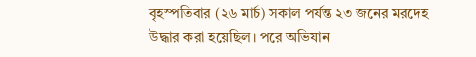বৃহস্পতিবার (২৬ মার্চ) সকাল পর্যন্ত ২৩ জনের মরদেহ উদ্ধার করা হয়েছিল। পরে অভিযান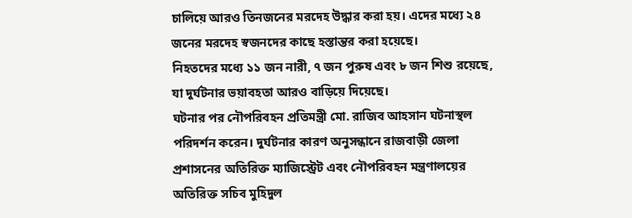চালিয়ে আরও তিনজনের মরদেহ উদ্ধার করা হয়। এদের মধ্যে ২৪ জনের মরদেহ স্বজনদের কাছে হস্তান্তর করা হয়েছে।
নিহতদের মধ্যে ১১ জন নারী, ৭ জন পুরুষ এবং ৮ জন শিশু রয়েছে, যা দুর্ঘটনার ভয়াবহতা আরও বাড়িয়ে দিয়েছে।
ঘটনার পর নৌপরিবহন প্রতিমন্ত্রী মো. রাজিব আহসান ঘটনাস্থল পরিদর্শন করেন। দুর্ঘটনার কারণ অনুসন্ধানে রাজবাড়ী জেলা প্রশাসনের অতিরিক্ত ম্যাজিস্ট্রেট এবং নৌপরিবহন মন্ত্রণালয়ের অতিরিক্ত সচিব মুহিদুল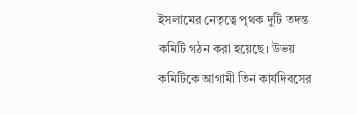ইসলামের নেতৃত্বে পৃথক দুটি তদন্ত কমিটি গঠন করা হয়েছে। উভয় কমিটিকে আগামী তিন কার্যদিবসের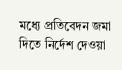মধ্যে প্রতিবেদন জমা দিতে নির্দেশ দেওয়া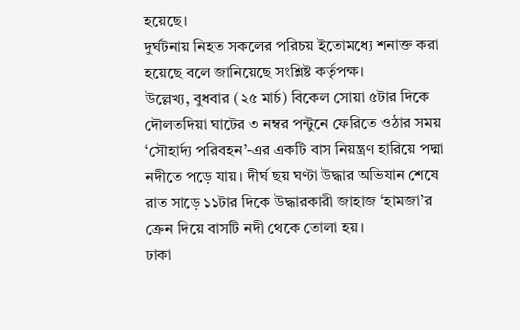হয়েছে।
দুর্ঘটনায় নিহত সকলের পরিচয় ইতোমধ্যে শনাক্ত করা হয়েছে বলে জানিয়েছে সংশ্লিষ্ট কর্তৃপক্ষ।
উল্লেখ্য, বুধবার (২৫ মার্চ) বিকেল সোয়া ৫টার দিকে দৌলতদিয়া ঘাটের ৩ নম্বর পন্টুনে ফেরিতে ওঠার সময় ‘সৌহার্দ্য পরিবহন’-এর একটি বাস নিয়ন্ত্রণ হারিয়ে পদ্মা নদীতে পড়ে যায়। দীর্ঘ ছয় ঘণ্টা উদ্ধার অভিযান শেষে রাত সাড়ে ১১টার দিকে উদ্ধারকারী জাহাজ ‘হামজা’র ক্রেন দিয়ে বাসটি নদী থেকে তোলা হয়।
ঢাকা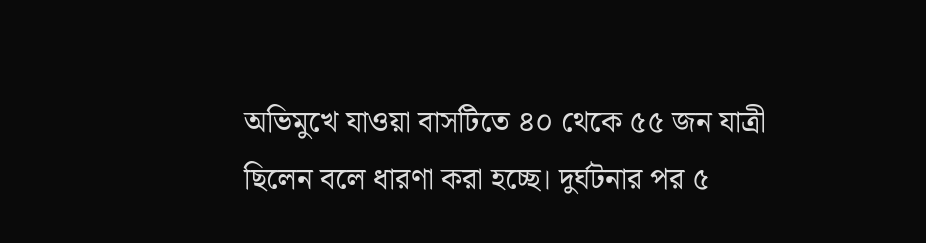অভিমুখে যাওয়া বাসটিতে ৪০ থেকে ৫৫ জন যাত্রী ছিলেন বলে ধারণা করা হচ্ছে। দুর্ঘটনার পর ৫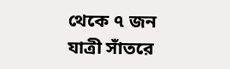থেকে ৭ জন যাত্রী সাঁতরে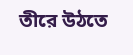তীরে উঠতে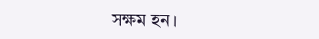সক্ষম হন।